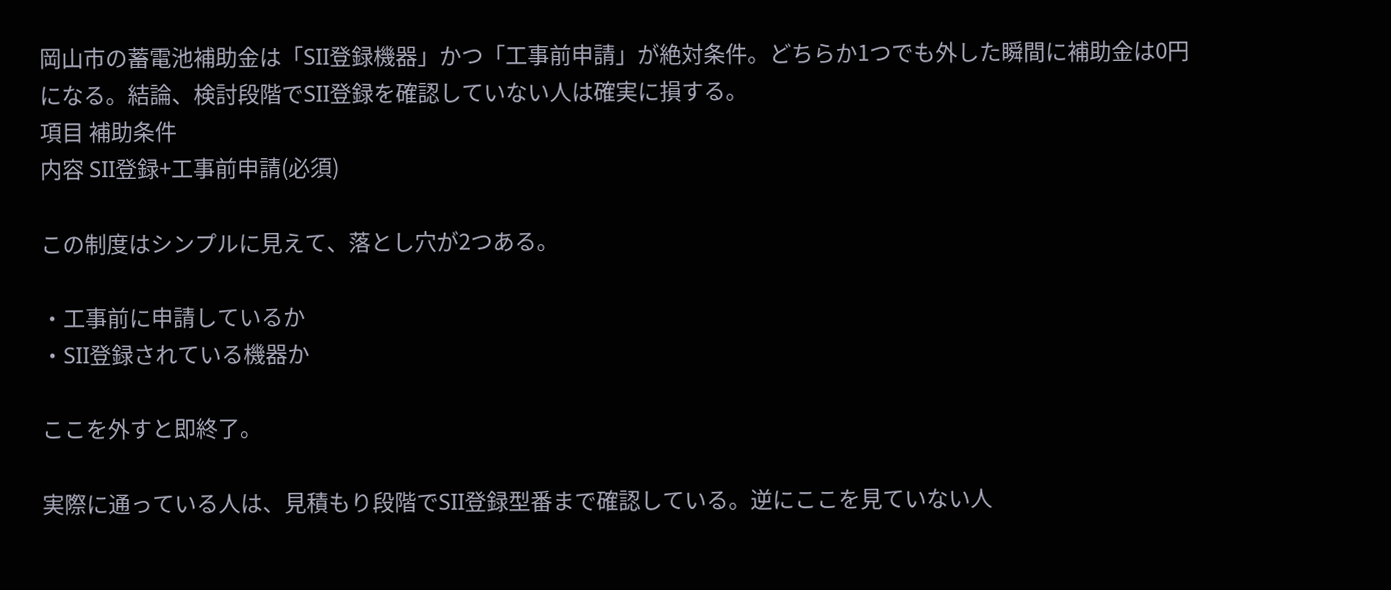岡山市の蓄電池補助金は「SII登録機器」かつ「工事前申請」が絶対条件。どちらか1つでも外した瞬間に補助金は0円になる。結論、検討段階でSII登録を確認していない人は確実に損する。
項目 補助条件
内容 SII登録+工事前申請(必須)

この制度はシンプルに見えて、落とし穴が2つある。

・工事前に申請しているか
・SII登録されている機器か

ここを外すと即終了。

実際に通っている人は、見積もり段階でSII登録型番まで確認している。逆にここを見ていない人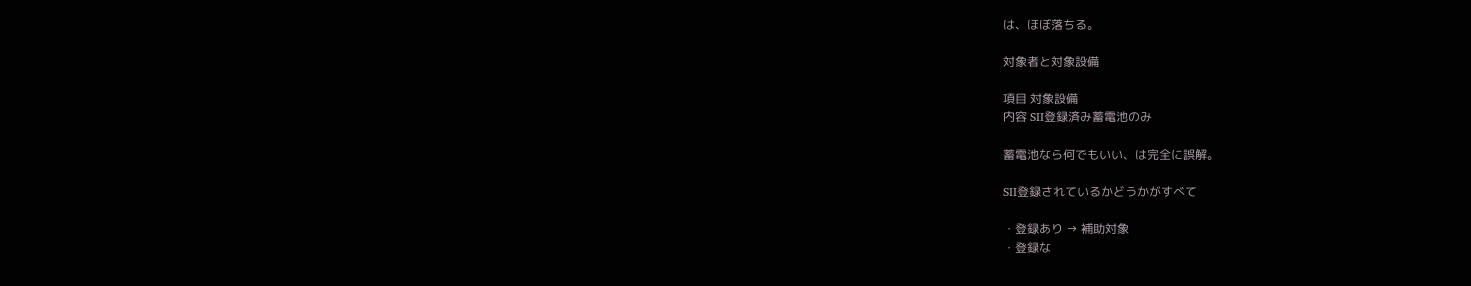は、ほぼ落ちる。

対象者と対象設備

項目 対象設備
内容 SII登録済み蓄電池のみ

蓄電池なら何でもいい、は完全に誤解。

SII登録されているかどうかがすべて

・登録あり → 補助対象
・登録な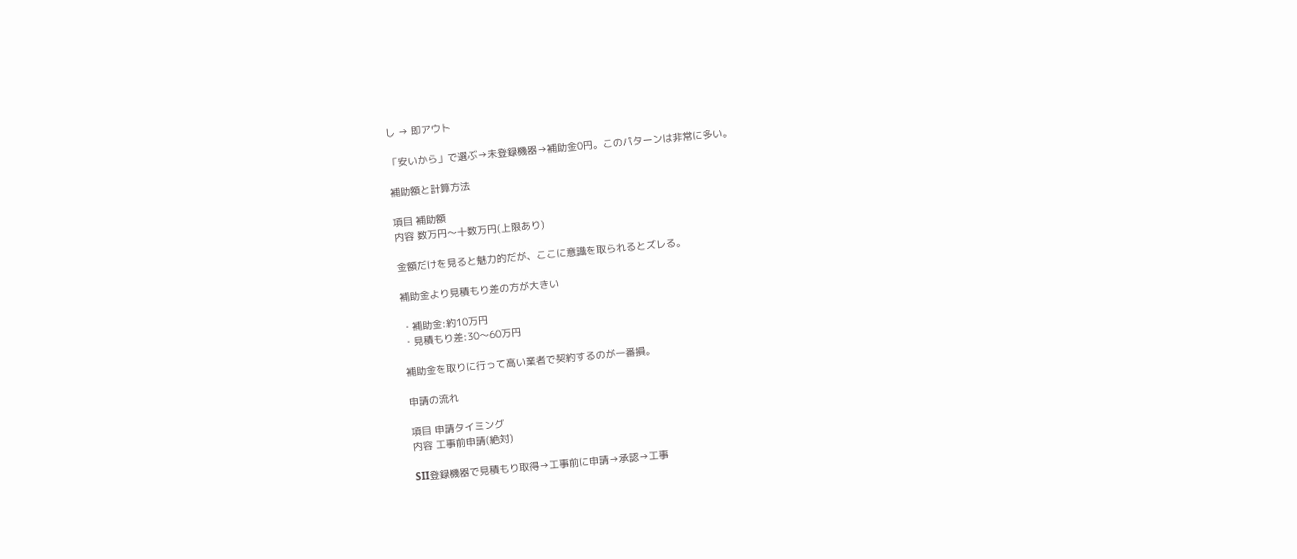し → 即アウト

「安いから」で選ぶ→未登録機器→補助金0円。このパターンは非常に多い。

補助額と計算方法

項目 補助額
内容 数万円〜十数万円(上限あり)

金額だけを見ると魅力的だが、ここに意識を取られるとズレる。

補助金より見積もり差の方が大きい

・補助金:約10万円
・見積もり差:30〜60万円

補助金を取りに行って高い業者で契約するのが一番損。

申請の流れ

項目 申請タイミング
内容 工事前申請(絶対)

SII登録機器で見積もり取得→工事前に申請→承認→工事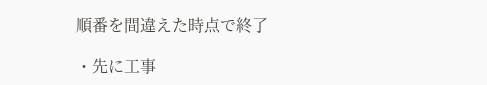順番を間違えた時点で終了

・先に工事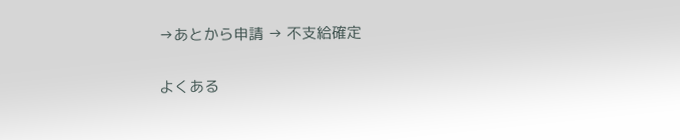→あとから申請 → 不支給確定

よくある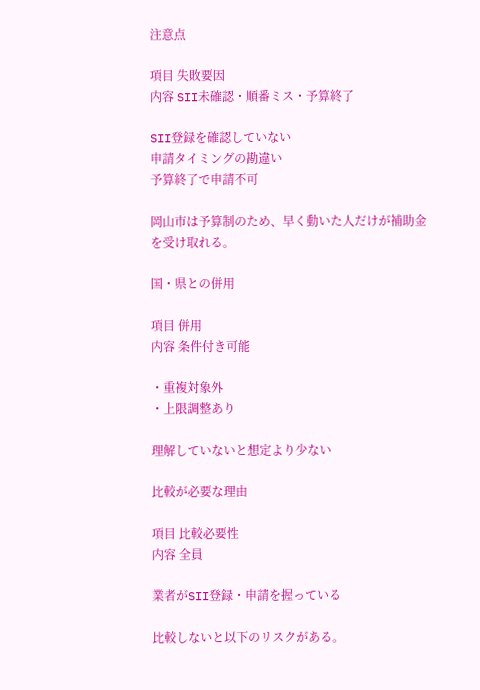注意点

項目 失敗要因
内容 SII未確認・順番ミス・予算終了

SII登録を確認していない
申請タイミングの勘違い
予算終了で申請不可

岡山市は予算制のため、早く動いた人だけが補助金を受け取れる。

国・県との併用

項目 併用
内容 条件付き可能

・重複対象外
・上限調整あり

理解していないと想定より少ない

比較が必要な理由

項目 比較必要性
内容 全員

業者がSII登録・申請を握っている

比較しないと以下のリスクがある。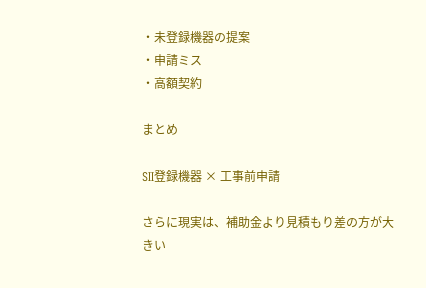・未登録機器の提案
・申請ミス
・高額契約

まとめ

SII登録機器 × 工事前申請

さらに現実は、補助金より見積もり差の方が大きい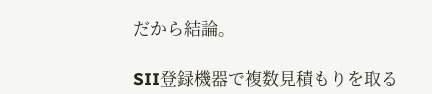だから結論。

SII登録機器で複数見積もりを取る